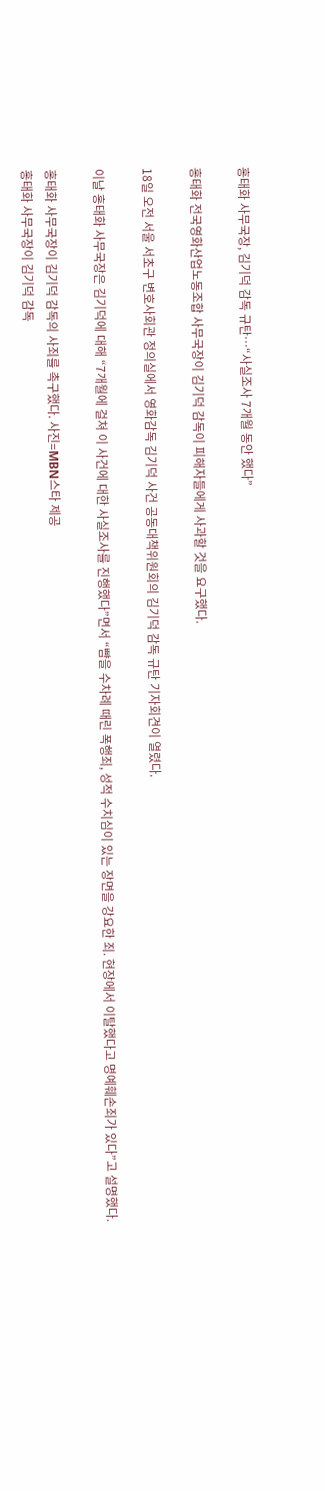홍태화 사무국장, 김기덕 감독 규탄…“사실조사 7개월 동안 했다”

홍태화 전국영화산업노동조합 사무국장이 김기덕 감독이 피해자들에게 사과할 것을 요구했다.

18일 오전 서울 서초구 변호사회관 정의실에서 영화감독 김기덕 사건 공동대책위원회의 김기덕 감독 규탄 기자회견이 열렸다.

이날 홍태화 사무국장은 김기덕에 대해 “7개월에 걸쳐 이 사건에 대한 사실조사를 진행했다”면서 “뺨을 수차례 때린 폭행죄, 성적 수치심이 있는 장면을 강요한 죄. 현장에서 이탈했다고 명예훼손죄가 있다”고 설명했다.

홍태화 사무국장이 김기덕 감독의 사죄를 촉구했다. 사진=MBN스타 제공
홍태화 사무국장이 김기덕 감독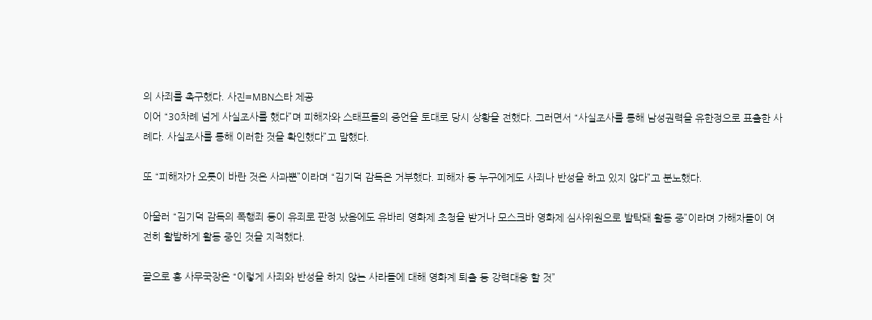의 사죄를 촉구했다. 사진=MBN스타 제공
이어 “30차례 넘게 사실조사를 했다”며 피해자와 스태프들의 증언을 토대로 당시 상황을 전했다. 그러면서 “사실조사를 통해 남성권력을 유한정으로 표출한 사례다. 사실조사를 통해 이러한 것을 확인했다”고 말했다.

또 “피해자가 오롯이 바란 것은 사과뿐”이라며 “김기덕 감독은 거부했다. 피해자 등 누구에게도 사죄나 반성을 하고 있지 않다”고 분노했다.

아울러 “김기덕 감독의 폭행죄 등이 유죄로 판정 났음에도 유바리 영화제 초청을 받거나 모스크바 영화제 심사위원으로 발탁돼 활동 중”이라며 가해자들이 여전히 활발하게 활동 중인 것을 지적했다.

끝으로 홍 사무국장은 “이렇게 사죄와 반성을 하지 않는 사라들에 대해 영화계 퇴출 등 강력대응 할 것”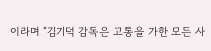이라며 “김기덕 감독은 고통을 가한 모든 사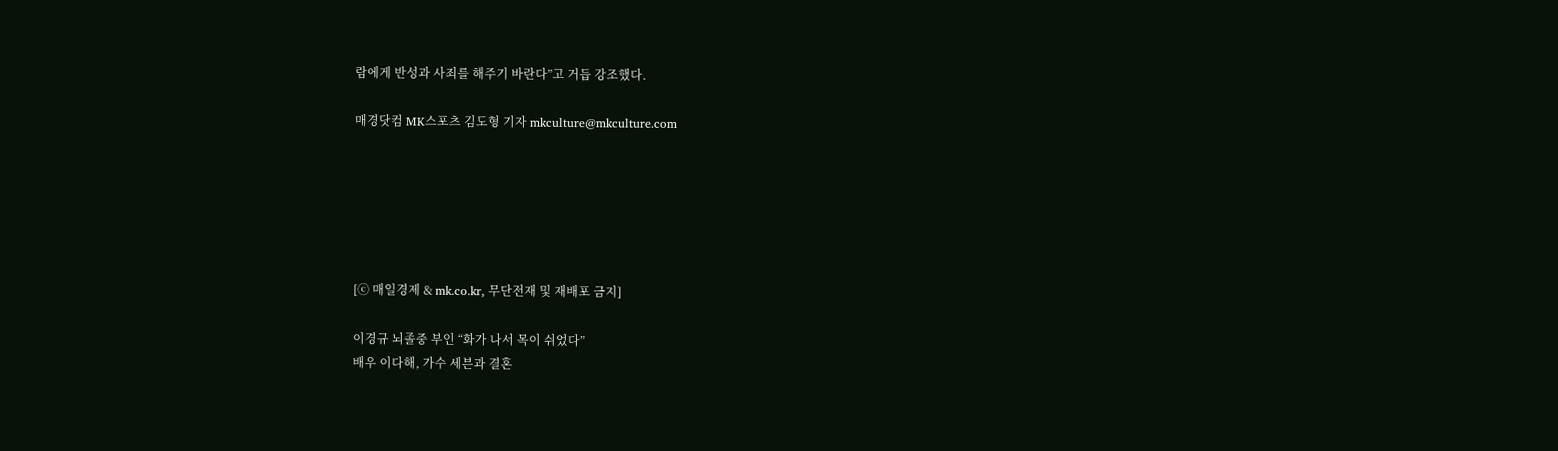람에게 반성과 사죄를 해주기 바란다”고 거듭 강조했다.

매경닷컴 MK스포츠 김도형 기자 mkculture@mkculture.com






[ⓒ 매일경제 & mk.co.kr, 무단전재 및 재배포 금지]

이경규 뇌졸중 부인 “화가 나서 목이 쉬었다”
배우 이다해, 가수 세븐과 결혼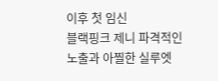이후 첫 임신
블랙핑크 제니 파격적인 노출과 아찔한 실루엣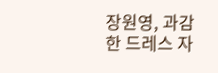장원영, 과감한 드레스 자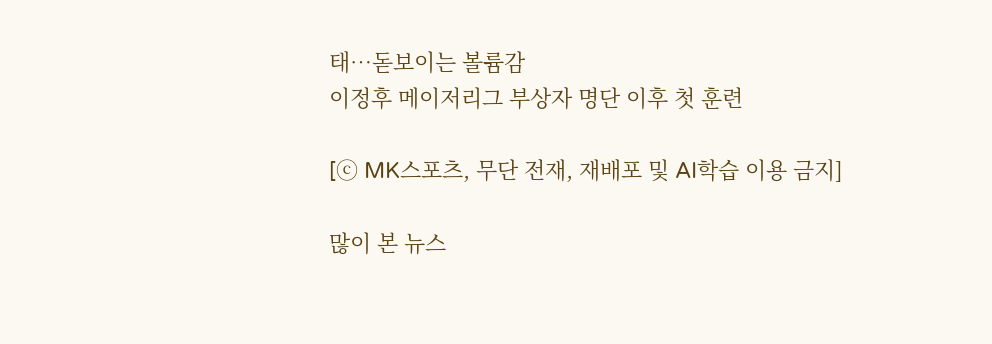태…돋보이는 볼륨감
이정후 메이저리그 부상자 명단 이후 첫 훈련

[ⓒ MK스포츠, 무단 전재, 재배포 및 AI학습 이용 금지]

많이 본 뉴스